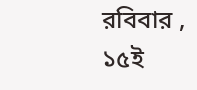রবিবার , ১৫ই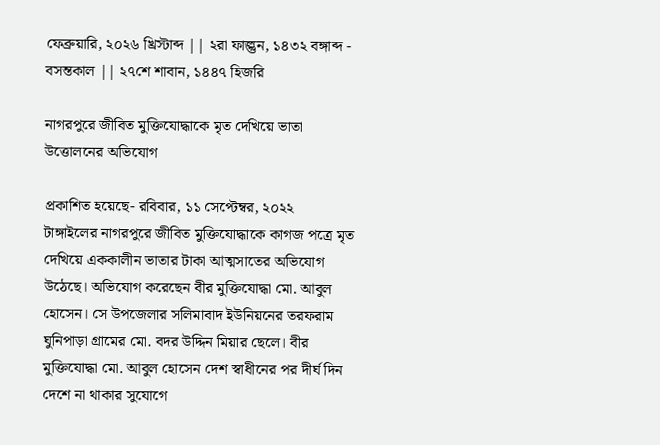ফেব্রুয়ারি, ২০২৬ খ্রিস্টাব্দ || ২রা ফাল্গুন, ১৪৩২ বঙ্গাব্দ - বসন্তকাল || ২৭শে শাবান, ১৪৪৭ হিজরি

নাগরপুরে জীবিত মুক্তিযোদ্ধাকে মৃত দেখিয়ে ভাতা উত্তোলনের অভিযোগ

প্রকাশিত হয়েছে- রবিবার, ১১ সেপ্টেম্বর, ২০২২
টাঙ্গাইলের নাগরপুরে জীবিত মুক্তিযোদ্ধাকে কাগজ পত্রে মৃত দেখিয়ে এককালীন ভাতার টাকা আত্মসাতের অভিযোগ উঠেছে। অভিযোগ করেছেন বীর মুক্তিযোদ্ধা মো. আবুল হোসেন। সে উপজেলার সলিমাবাদ ইউনিয়নের তরফরাম ঘুনিপাড়া গ্রামের মো. বদর উদ্দিন মিয়ার ছেলে। বীর মুক্তিযোদ্ধা মো. আবুল হোসেন দেশ স্বাধীনের পর দীর্ঘ দিন দেশে না থাকার সুযোগে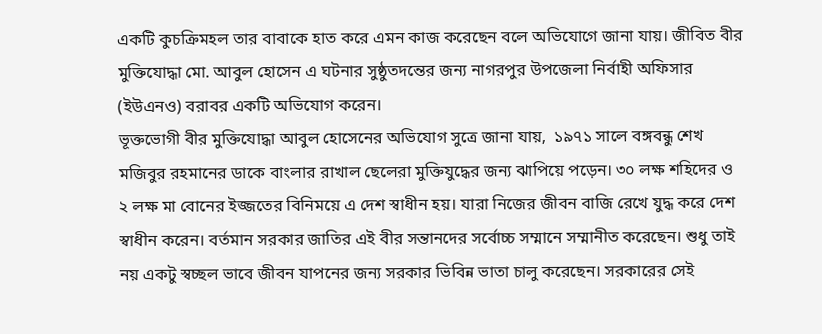একটি কুচক্রিমহল তার বাবাকে হাত করে এমন কাজ করেছেন বলে অভিযোগে জানা যায়। জীবিত বীর মুক্তিযোদ্ধা মো. আবুল হোসেন এ ঘটনার সুষ্ঠুতদন্তের জন্য নাগরপুর উপজেলা নির্বাহী অফিসার (ইউএনও) বরাবর একটি অভিযোগ করেন।
ভূক্তভোগী বীর মুক্তিযোদ্ধা আবুল হোসেনের অভিযোগ সুত্রে জানা যায়,  ১৯৭১ সালে বঙ্গবন্ধু শেখ মজিবুর রহমানের ডাকে বাংলার রাখাল ছেলেরা মুক্তিযুদ্ধের জন্য ঝাপিয়ে পড়েন। ৩০ লক্ষ শহিদের ও ২ লক্ষ মা বোনের ইজ্জতের বিনিময়ে এ দেশ স্বাধীন হয়। যারা নিজের জীবন বাজি রেখে যুদ্ধ করে দেশ স্বাধীন করেন। বর্তমান সরকার জাতির এই বীর সন্তানদের সর্বোচ্চ সম্মানে সম্মানীত করেছেন। শুধু তাই নয় একটু স্বচ্ছল ভাবে জীবন যাপনের জন্য সরকার ভিবিন্ন ভাতা চালু করেছেন। সরকারের সেই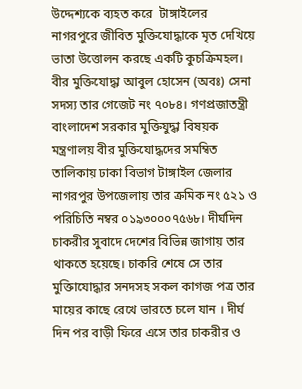উদ্দেশ্যকে ব্যহত করে  টাঙ্গাইলের নাগরপুরে জীবিত মুক্তিযোদ্ধাকে মৃত দেখিয়ে ভাতা উত্তোলন করছে একটি কুচক্রিমহল। বীর মুক্তিযোদ্ধা আবুল হোসেন (অবঃ) সেনা সদস্য তার গেজেট নং ৭০৮৪। গণপ্রজাতন্ত্রী বাংলাদেশ সরকার মুক্তিযুদ্ধা বিষয়ক মন্ত্রণালয় বীর মুক্তিযোদ্ধদের সমম্বিত তালিকায় ঢাকা বিভাগ টাঙ্গাইল জেলার নাগরপুর উপজেলায় তার ক্রমিক নং ৫২১ ও পরিচিতি নম্বর ০১৯৩০০০৭৫৬৮। দীর্ঘদিন চাকরীর সুবাদে দেশের বিভিন্ন জাগায় তার থাকতে হয়েছে। চাকরি শেষে সে তার মুক্তিাযোদ্ধার সনদসহ সকল কাগজ পত্র তার মায়ের কাছে রেখে ভারতে চলে যান । দীর্ঘ দিন পর বাড়ী ফিরে এসে তার চাকরীর ও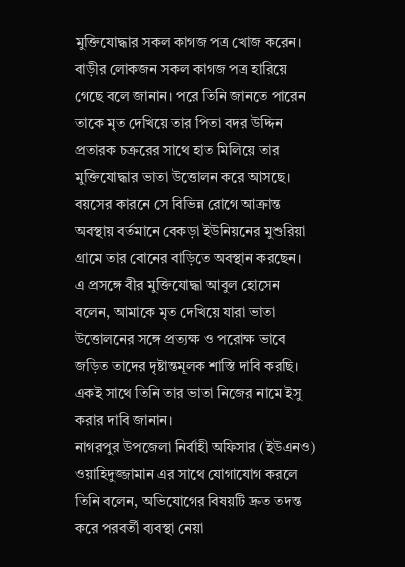মুক্তিযোদ্ধার সকল কাগজ পত্র খোজ করেন। বাড়ীর লোকজন সকল কাগজ পত্র হারিয়ে গেছে বলে জানান। পরে তিনি জানতে পারেন তাকে মৃত দেখিয়ে তার পিতা বদর উদ্দিন প্রতারক চক্ররের সাথে হাত মিলিয়ে তার মুক্তিযোদ্ধার ভাতা উত্তোলন করে আসছে। বয়সের কারনে সে বিভিন্ন রোগে আক্রান্ত অবস্থায় বর্তমানে বেকড়া ইউনিয়নের মুশুরিয়া গ্রামে তার বোনের বাড়িতে অবস্থান করছেন।
এ প্রসঙ্গে বীর মুক্তিযোদ্ধা আবুল হোসেন বলেন, আমাকে মৃত দেখিয়ে যারা ভাতা উত্তোলনের সঙ্গে প্রত্যক্ষ ও পরোক্ষ ভাবে জড়িত তাদের দৃষ্টান্তমূলক শাস্তি দাবি করছি। একই সাথে তিনি তার ভাতা নিজের নামে ইসু করার দাবি জানান।
নাগরপুর উপজেলা নির্বাহী অফিসার (ইউএনও) ওয়াহিদুজ্জামান এর সাথে যোগাযোগ করলে তিনি বলেন, অভিযোগের বিষয়টি দ্রুত তদন্ত করে পরবর্তী ব্যবস্থা নেয়া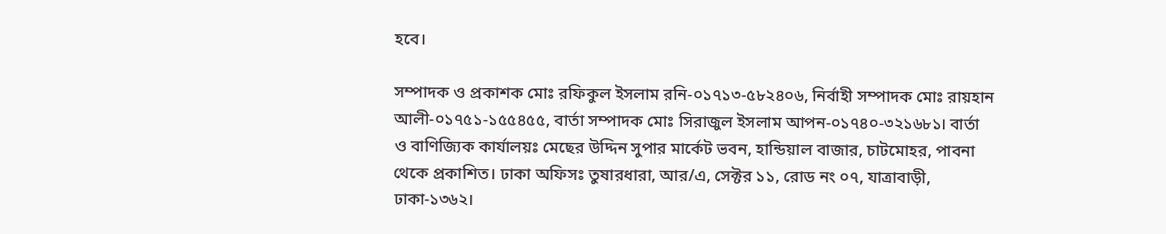হবে।

সম্পাদক ও প্রকাশক মোঃ রফিকুল ইসলাম রনি-০১৭১৩-৫৮২৪০৬, নির্বাহী সম্পাদক মোঃ রায়হান আলী-০১৭৫১-১৫৫৪৫৫, বার্তা সম্পাদক মোঃ সিরাজুল ইসলাম আপন-০১৭৪০-৩২১৬৮১। বার্তা ও বাণিজ্যিক কার্যালয়ঃ মেছের উদ্দিন সুপার মার্কেট ভবন, হান্ডিয়াল বাজার, চাটমোহর, পাবনা থেকে প্রকাশিত। ঢাকা অফিসঃ তুষারধারা, আর/এ, সেক্টর ১১, রোড নং ০৭, যাত্রাবাড়ী, ঢাকা-১৩৬২।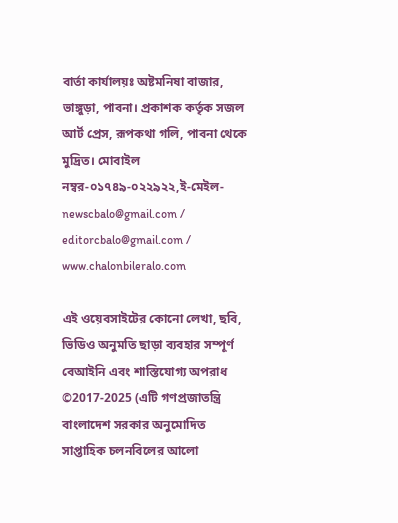বার্তা কার্যালয়ঃ অষ্টমনিষা বাজার, ভাঙ্গুড়া, পাবনা। প্রকাশক কর্তৃক সজল আর্ট প্রেস, রূপকথা গলি, পাবনা থেকে মুদ্রিত। মোবাইল নম্বর-০১৭৪৯-০২২৯২২,ই-মেইল- newscbalo@gmail.com / editorcbalo@gmail.com / www.chalonbileralo.com

এই ওয়েবসাইটের কোনো লেখা, ছবি, ভিডিও অনুমতি ছাড়া ব্যবহার সম্পূর্ণ বেআইনি এবং শাস্তিযোগ্য অপরাধ ©2017-2025 (এটি গণপ্রজাতন্ত্রি বাংলাদেশ সরকার অনুমোদিত সাপ্তাহিক চলনবিলের আলো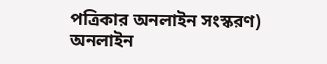পত্রিকার অনলাইন সংস্করণ) অনলাইন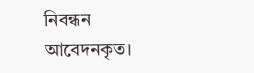নিবন্ধন আবেদনকৃত।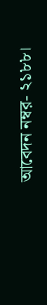আবেদন নম্বর- ২১৮৮।